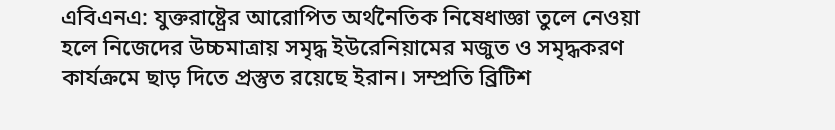এবিএনএ: যুক্তরাষ্ট্রের আরোপিত অর্থনৈতিক নিষেধাজ্ঞা তুলে নেওয়া হলে নিজেদের উচ্চমাত্রায় সমৃদ্ধ ইউরেনিয়ামের মজুত ও সমৃদ্ধকরণ কার্যক্রমে ছাড় দিতে প্রস্তুত রয়েছে ইরান। সম্প্রতি ব্রিটিশ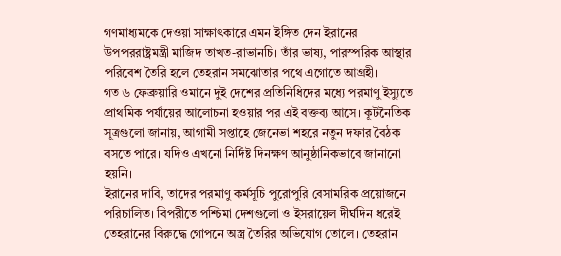গণমাধ্যমকে দেওয়া সাক্ষাৎকারে এমন ইঙ্গিত দেন ইরানের উপপররাষ্ট্রমন্ত্রী মাজিদ তাখত-রাভানচি। তাঁর ভাষ্য, পারস্পরিক আস্থার পরিবেশ তৈরি হলে তেহরান সমঝোতার পথে এগোতে আগ্রহী।
গত ৬ ফেব্রুয়ারি ওমানে দুই দেশের প্রতিনিধিদের মধ্যে পরমাণু ইস্যুতে প্রাথমিক পর্যায়ের আলোচনা হওয়ার পর এই বক্তব্য আসে। কূটনৈতিক সূত্রগুলো জানায়, আগামী সপ্তাহে জেনেভা শহরে নতুন দফার বৈঠক বসতে পারে। যদিও এখনো নির্দিষ্ট দিনক্ষণ আনুষ্ঠানিকভাবে জানানো হয়নি।
ইরানের দাবি, তাদের পরমাণু কর্মসূচি পুরোপুরি বেসামরিক প্রয়োজনে পরিচালিত। বিপরীতে পশ্চিমা দেশগুলো ও ইসরায়েল দীর্ঘদিন ধরেই তেহরানের বিরুদ্ধে গোপনে অস্ত্র তৈরির অভিযোগ তোলে। তেহরান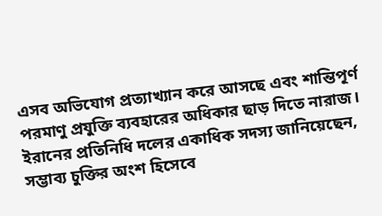এসব অভিযোগ প্রত্যাখ্যান করে আসছে এবং শান্তিপূর্ণ পরমাণু প্রযুক্তি ব্যবহারের অধিকার ছাড় দিতে নারাজ।
ইরানের প্রতিনিধি দলের একাধিক সদস্য জানিয়েছেন, সম্ভাব্য চুক্তির অংশ হিসেবে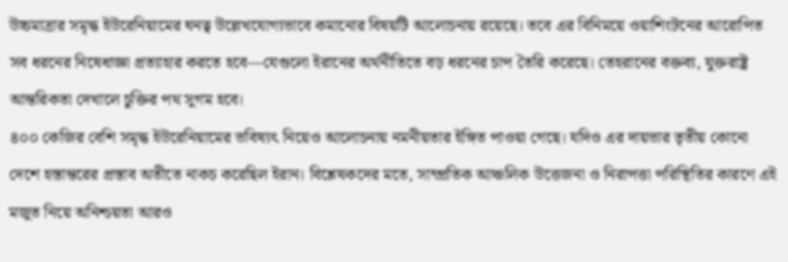উচ্চমাত্রার সমৃদ্ধ ইউরেনিয়ামের ঘনত্ব উল্লেখযোগ্যভাবে কমানোর বিষয়টি আলোচনায় রয়েছে। তবে এর বিনিময়ে ওয়াশিংটনের আরোপিত সব ধরনের নিষেধাজ্ঞা প্রত্যাহার করতে হবে—যেগুলো ইরানের অর্থনীতিতে বড় ধরনের চাপ তৈরি করেছে। তেহরানের বক্তব্য, যুক্তরাষ্ট্র আন্তরিকতা দেখালে চুক্তির পথ সুগম হবে।
৪০০ কেজির বেশি সমৃদ্ধ ইউরেনিয়ামের ভবিষ্যৎ নিয়েও আলোচনায় নমনীয়তার ইঙ্গিত পাওয়া গেছে। যদিও এর দায়ভার তৃতীয় কোনো দেশে হস্তান্তরের প্রস্তাব অতীতে নাকচ করেছিল ইরান। বিশ্লেষকদের মতে, সাম্প্রতিক আঞ্চলিক উত্তেজনা ও নিরাপত্তা পরিস্থিতির কারণে এই মজুত নিয়ে অনিশ্চয়তা আরও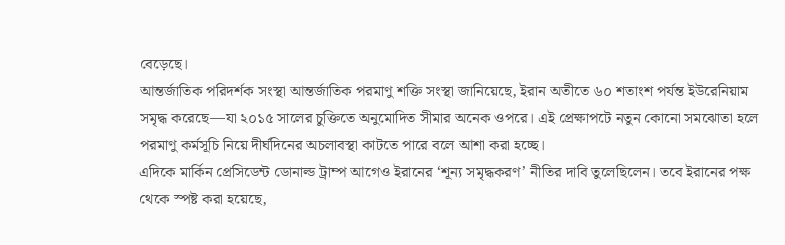বেড়েছে।
আন্তর্জাতিক পরিদর্শক সংস্থা আন্তর্জাতিক পরমাণু শক্তি সংস্থা জানিয়েছে, ইরান অতীতে ৬০ শতাংশ পর্যন্ত ইউরেনিয়াম সমৃদ্ধ করেছে—যা ২০১৫ সালের চুক্তিতে অনুমোদিত সীমার অনেক ওপরে। এই প্রেক্ষাপটে নতুন কোনো সমঝোতা হলে পরমাণু কর্মসূচি নিয়ে দীর্ঘদিনের অচলাবস্থা কাটতে পারে বলে আশা করা হচ্ছে।
এদিকে মার্কিন প্রেসিডেন্ট ডোনাল্ড ট্রাম্প আগেও ইরানের ‘শূন্য সমৃদ্ধকরণ’ নীতির দাবি তুলেছিলেন। তবে ইরানের পক্ষ থেকে স্পষ্ট করা হয়েছে,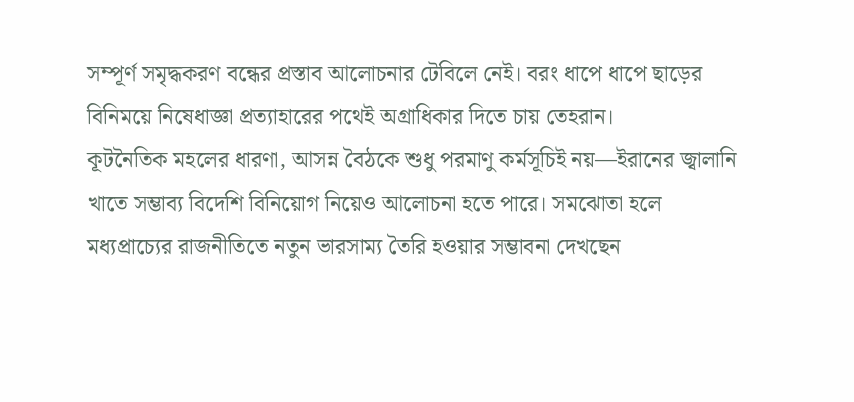সম্পূর্ণ সমৃদ্ধকরণ বন্ধের প্রস্তাব আলোচনার টেবিলে নেই। বরং ধাপে ধাপে ছাড়ের বিনিময়ে নিষেধাজ্ঞা প্রত্যাহারের পথেই অগ্রাধিকার দিতে চায় তেহরান।
কূটনৈতিক মহলের ধারণা, আসন্ন বৈঠকে শুধু পরমাণু কর্মসূচিই নয়—ইরানের জ্বালানি খাতে সম্ভাব্য বিদেশি বিনিয়োগ নিয়েও আলোচনা হতে পারে। সমঝোতা হলে মধ্যপ্রাচ্যের রাজনীতিতে নতুন ভারসাম্য তৈরি হওয়ার সম্ভাবনা দেখছেন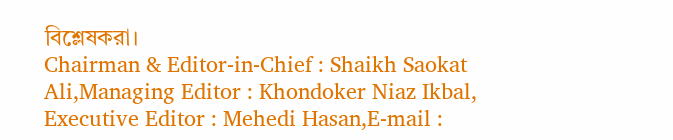বিশ্লেষকরা।
Chairman & Editor-in-Chief : Shaikh Saokat Ali,Managing Editor : Khondoker Niaz Ikbal,
Executive Editor : Mehedi Hasan,E-mail :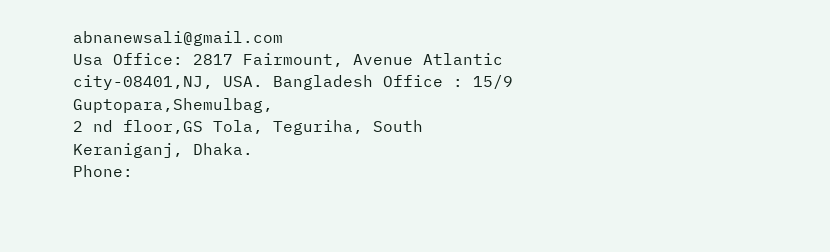abnanewsali@gmail.com
Usa Office: 2817 Fairmount, Avenue Atlantic city-08401,NJ, USA. Bangladesh Office : 15/9 Guptopara,Shemulbag,
2 nd floor,GS Tola, Teguriha, South Keraniganj, Dhaka.
Phone: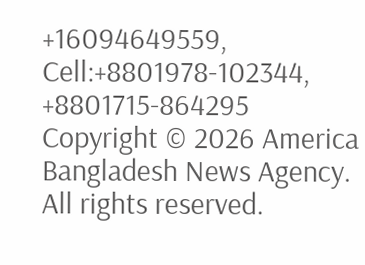+16094649559, Cell:+8801978-102344, +8801715-864295
Copyright © 2026 America Bangladesh News Agency. All rights reserved.